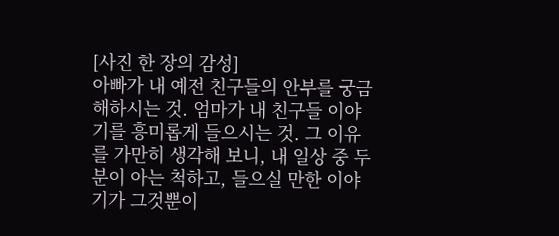[사진 한 장의 감성]
아빠가 내 예전 친구들의 안부를 궁금해하시는 것. 엄마가 내 친구들 이야기를 흥미롭게 들으시는 것. 그 이유를 가만히 생각해 보니, 내 일상 중 두 분이 아는 척하고, 들으실 만한 이야기가 그것뿐이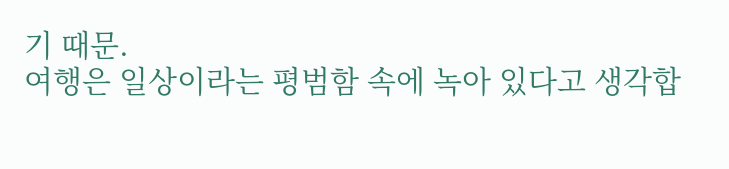기 때문.
여행은 일상이라는 평범함 속에 녹아 있다고 생각합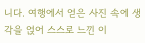니다. 여행에서 얻은 사진 속에 생각을 얹어 스스로 느낀 이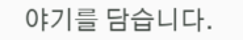야기를 담습니다.